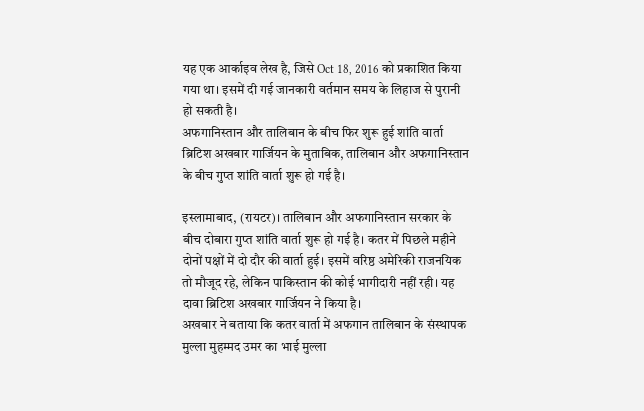यह एक आर्काइव लेख है, जिसे Oct 18, 2016 को प्रकाशित किया गया था। इसमें दी गई जानकारी वर्तमान समय के लिहाज से पुरानी हो सकती है।
अफगानिस्तान और तालिबान के बीच फिर शुरू हुई शांति वार्ता
ब्रिटिश अखबार गार्जियन के मुताबिक, तालिबान और अफगानिस्तान के बीच गुप्त शांति वार्ता शुरू हो गई है।

इस्लामाबाद, (रायटर)। तालिबान और अफगानिस्तान सरकार के बीच दोबारा गुप्त शांति वार्ता शुरू हो गई है। कतर में पिछले महीने दोनों पक्षों में दो दौर की वार्ता हुई। इसमें वरिष्ठ अमेरिकी राजनयिक तो मौजूद रहे, लेकिन पाकिस्तान की कोई भागीदारी नहीं रही। यह दावा ब्रिटिश अखबार गार्जियन ने किया है।
अखबार ने बताया कि कतर वार्ता में अफगान तालिबान के संस्थापक मुल्ला मुहम्मद उमर का भाई मुल्ला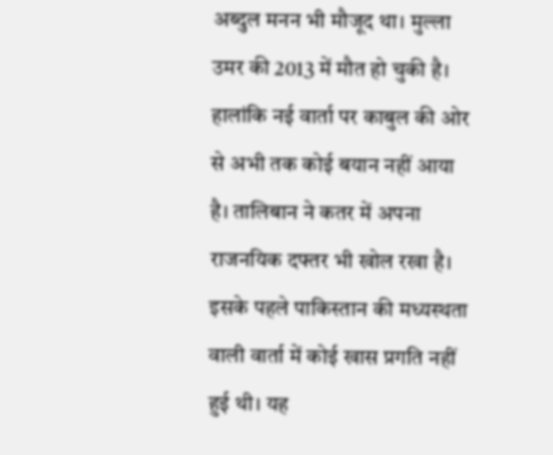अब्दुल मनन भी मौजूद था। मुल्ला उमर की 2013 में मौत हो चुकी है। हालांकि नई वार्ता पर काबुल की ओर से अभी तक कोई बयान नहीं आया है। तालिबान ने कतर में अपना राजनयिक दफ्तर भी खोल रखा है। इसके पहले पाकिस्तान की मध्यस्थता वाली वार्ता में कोई खास प्रगति नहीं हुई थी। यह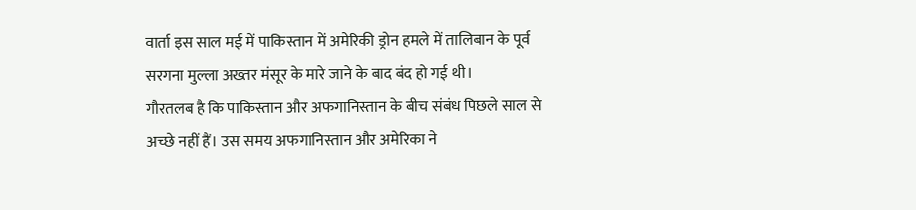वार्ता इस साल मई में पाकिस्तान में अमेरिकी ड्रोन हमले में तालिबान के पूर्व सरगना मुल्ला अख्तर मंसूर के मारे जाने के बाद बंद हो गई थी।
गौरतलब है कि पाकिस्तान और अफगानिस्तान के बीच संबंध पिछले साल से अच्छे नहीं हैं। उस समय अफगानिस्तान और अमेरिका ने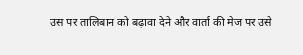उस पर तालिबान को बढ़ावा देने और वार्ता की मेज पर उसे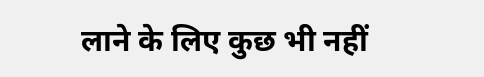लाने के लिए कुछ भी नहीं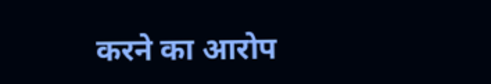करने का आरोप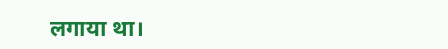लगाया था।